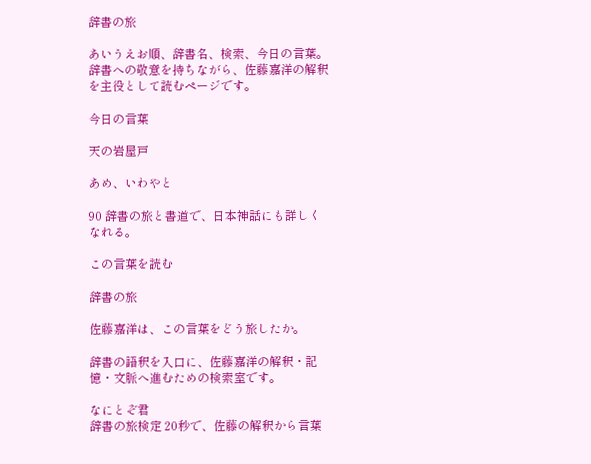辞書の旅

あいうえお順、辞書名、検索、今日の言葉。辞書への敬意を持ちながら、佐藤嘉洋の解釈を主役として読むページです。

今日の言葉

天の岩屋戸

あめ、いわやと

90 辞書の旅と書道で、日本神話にも詳しくなれる。

この言葉を読む

辞書の旅

佐藤嘉洋は、この言葉をどう旅したか。

辞書の語釈を入口に、佐藤嘉洋の解釈・記憶・文脈へ進むための検索室です。

なにとぞ君
辞書の旅検定 20秒で、佐藤の解釈から言葉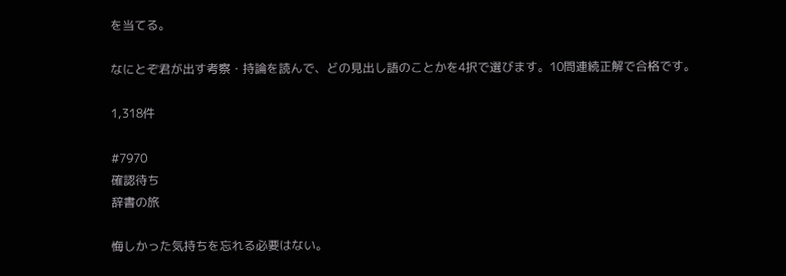を当てる。

なにとぞ君が出す考察・持論を読んで、どの見出し語のことかを4択で選びます。10問連続正解で合格です。

1,318件

#7970
確認待ち
辞書の旅

悔しかった気持ちを忘れる必要はない。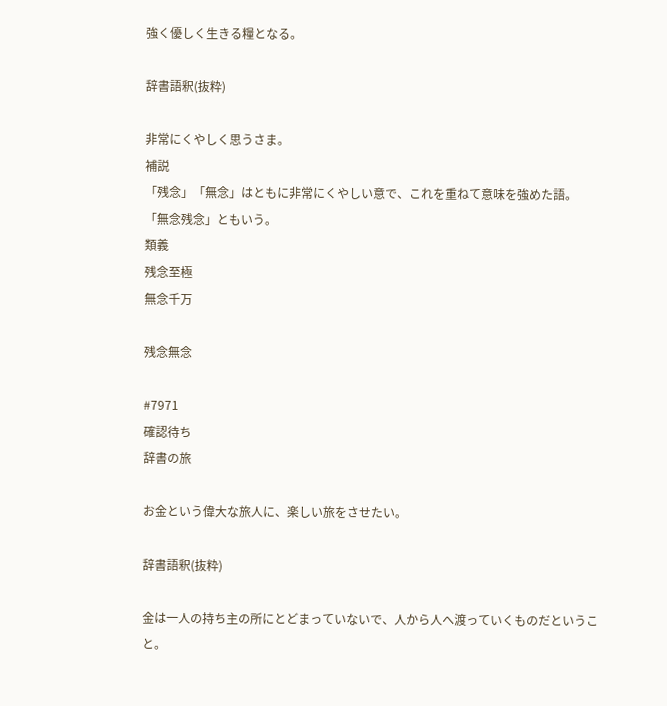強く優しく生きる糧となる。

辞書語釈(抜粋)

非常にくやしく思うさま。
補説
「残念」「無念」はともに非常にくやしい意で、これを重ねて意味を強めた語。
「無念残念」ともいう。
類義
残念至極
無念千万

残念無念

#7971
確認待ち
辞書の旅

お金という偉大な旅人に、楽しい旅をさせたい。

辞書語釈(抜粋)

金は一人の持ち主の所にとどまっていないで、人から人へ渡っていくものだということ。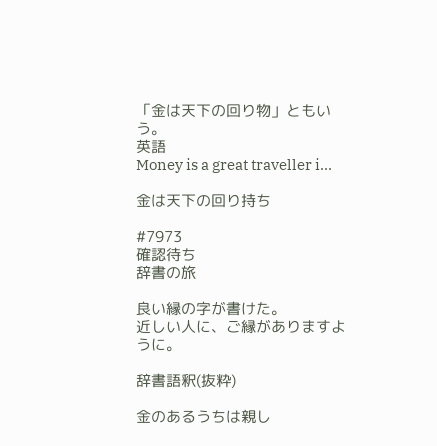「金は天下の回り物」ともいう。
英語
Money is a great traveller i...

金は天下の回り持ち

#7973
確認待ち
辞書の旅

良い縁の字が書けた。
近しい人に、ご縁がありますように。

辞書語釈(抜粋)

金のあるうちは親し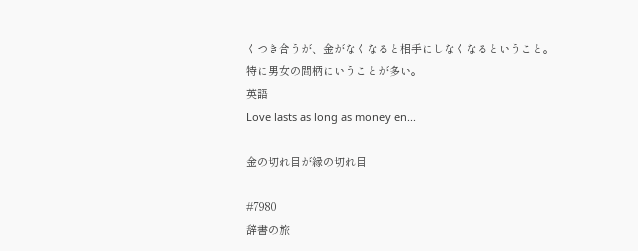くつき合うが、金がなくなると相手にしなくなるということ。
特に男女の間柄にいうことが多い。
英語
Love lasts as long as money en...

金の切れ目が縁の切れ目

#7980
辞書の旅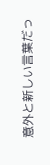意外と新しい言葉だっ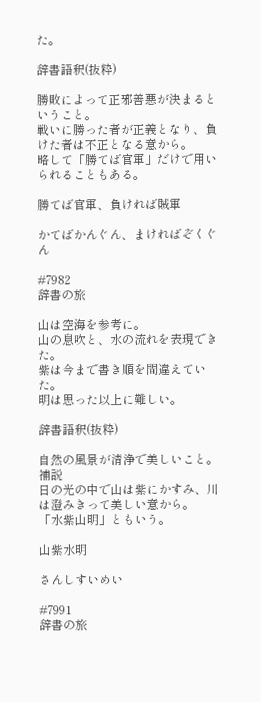た。

辞書語釈(抜粋)

勝敗によって正邪善悪が決まるということ。
戦いに勝った者が正義となり、負けた者は不正となる意から。
略して「勝てば官軍」だけで用いられることもある。

勝てば官軍、負ければ賊軍

かてばかんぐん、まければぞくぐん

#7982
辞書の旅

山は空海を参考に。
山の息吹と、水の流れを表現できた。
紫は今まで書き順を間違えていた。
明は思った以上に難しい。

辞書語釈(抜粋)

自然の風景が清浄で美しいこと。
補説
日の光の中で山は紫にかすみ、川は澄みきって美しい意から。
「水紫山明」ともいう。

山紫水明

さんしすいめい

#7991
辞書の旅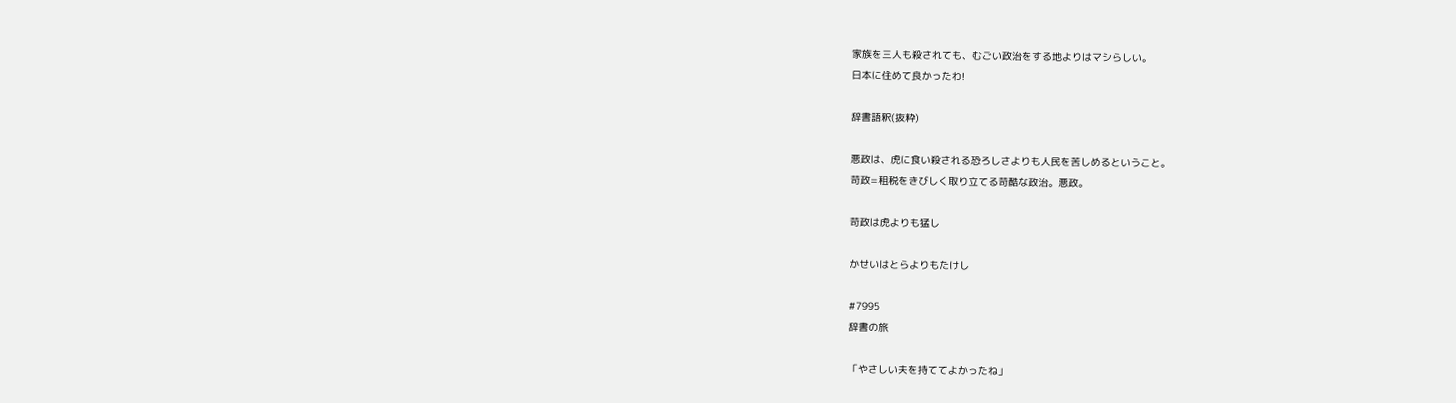家族を三人も殺されても、むごい政治をする地よりはマシらしい。
日本に住めて良かったわ!

辞書語釈(抜粋)

悪政は、虎に食い殺される恐ろしさよりも人民を苦しめるということ。
苛政=租税をきびしく取り立てる苛酷な政治。悪政。

苛政は虎よりも猛し

かせいはとらよりもたけし

#7995
辞書の旅

「やさしい夫を持ててよかったね」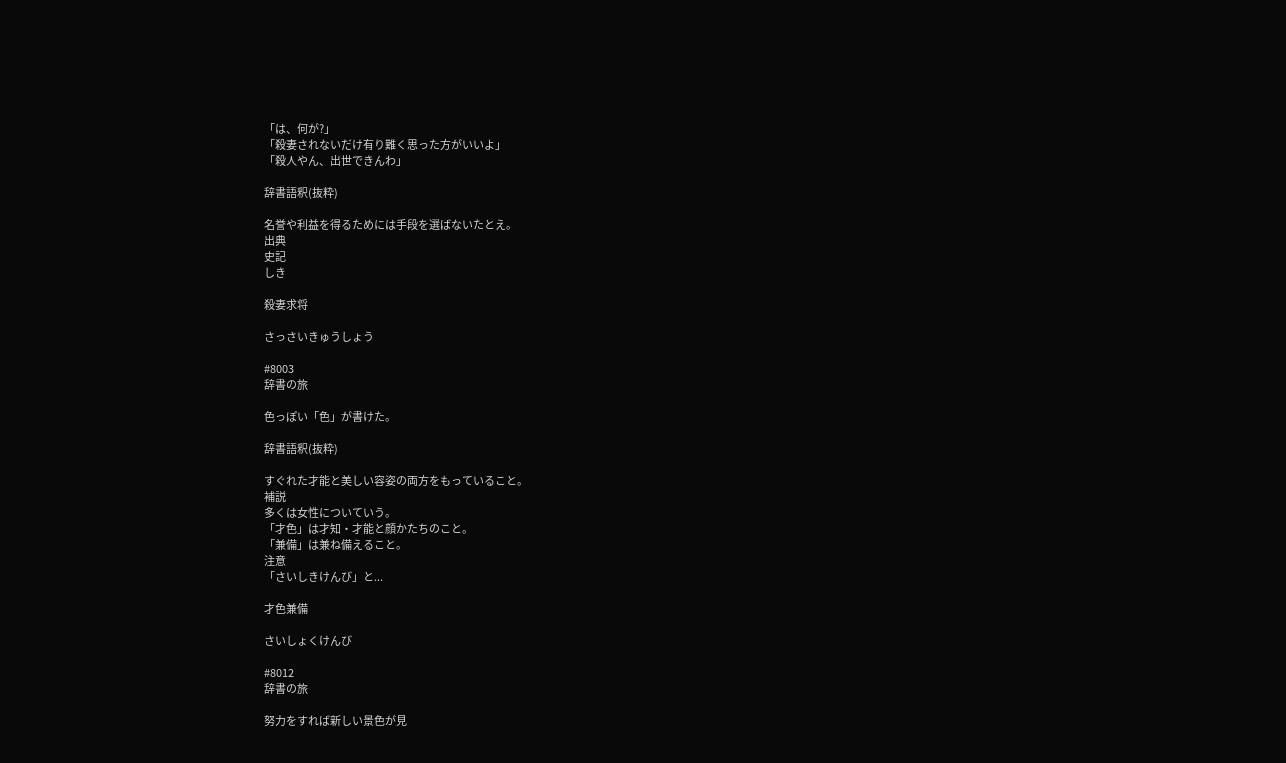「は、何が?」
「殺妻されないだけ有り難く思った方がいいよ」
「殺人やん、出世できんわ」

辞書語釈(抜粋)

名誉や利益を得るためには手段を選ばないたとえ。
出典
史記
しき

殺妻求将

さっさいきゅうしょう

#8003
辞書の旅

色っぽい「色」が書けた。

辞書語釈(抜粋)

すぐれた才能と美しい容姿の両方をもっていること。
補説
多くは女性についていう。
「才色」は才知・才能と顔かたちのこと。
「兼備」は兼ね備えること。
注意
「さいしきけんび」と...

才色兼備

さいしょくけんび

#8012
辞書の旅

努力をすれば新しい景色が見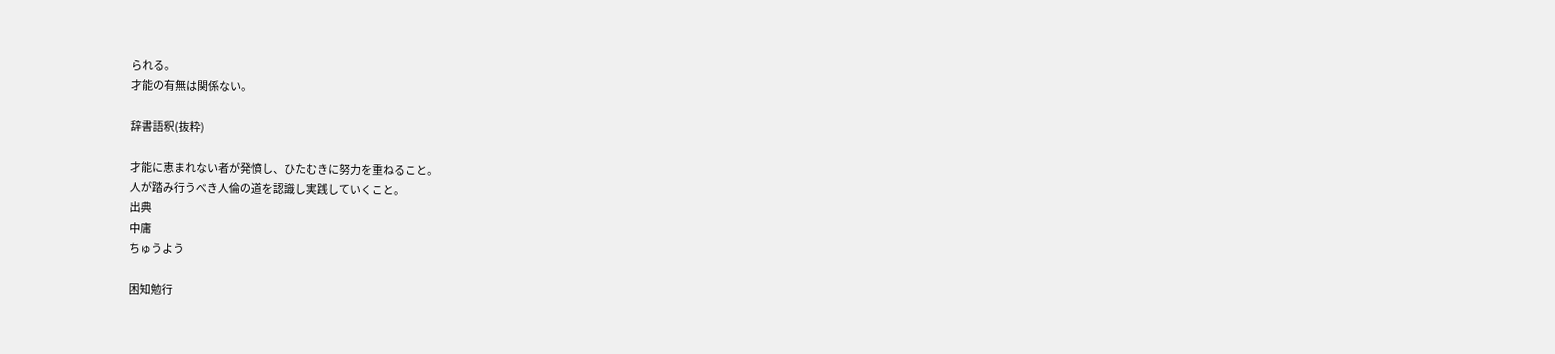られる。
才能の有無は関係ない。

辞書語釈(抜粋)

才能に恵まれない者が発憤し、ひたむきに努力を重ねること。
人が踏み行うべき人倫の道を認識し実践していくこと。
出典
中庸
ちゅうよう

困知勉行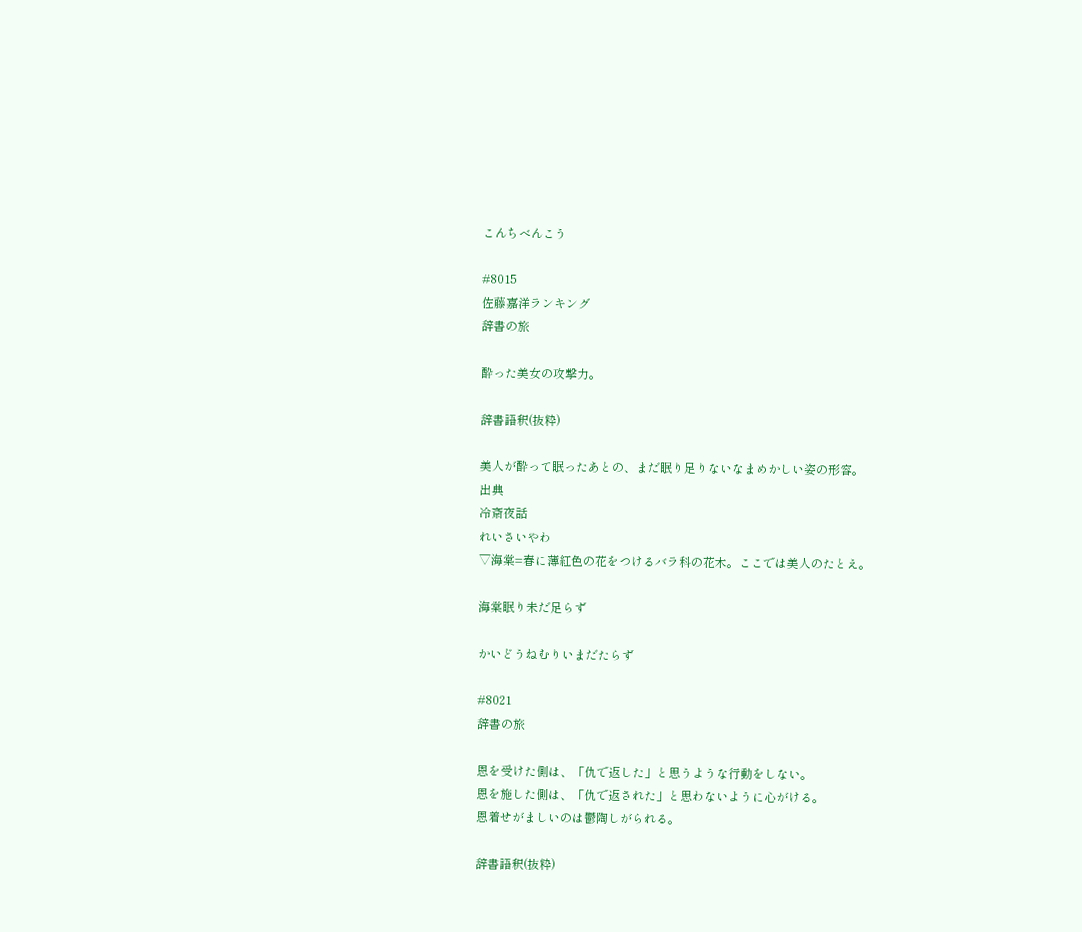こんちべんこう

#8015
佐藤嘉洋ランキング
辞書の旅

酔った美女の攻撃力。

辞書語釈(抜粋)

美人が酔って眠ったあとの、まだ眠り足りないなまめかしい姿の形容。
出典
冷斎夜話
れいさいやわ
▽海棠=春に薄紅色の花をつけるバラ科の花木。ここでは美人のたとえ。

海棠眠り未だ足らず

かいどうねむりいまだたらず

#8021
辞書の旅

恩を受けた側は、「仇で返した」と思うような行動をしない。
恩を施した側は、「仇で返された」と思わないように心がける。
恩着せがましいのは鬱陶しがられる。

辞書語釈(抜粋)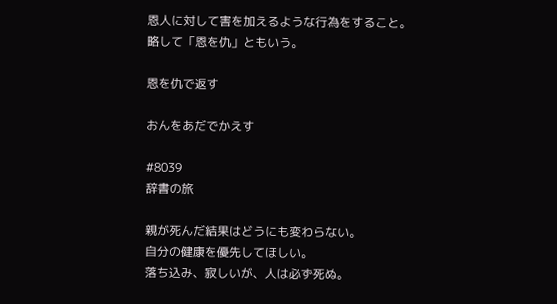恩人に対して害を加えるような行為をすること。
略して「恩を仇」ともいう。

恩を仇で返す

おんをあだでかえす

#8039
辞書の旅

親が死んだ結果はどうにも変わらない。
自分の健康を優先してほしい。
落ち込み、寂しいが、人は必ず死ぬ。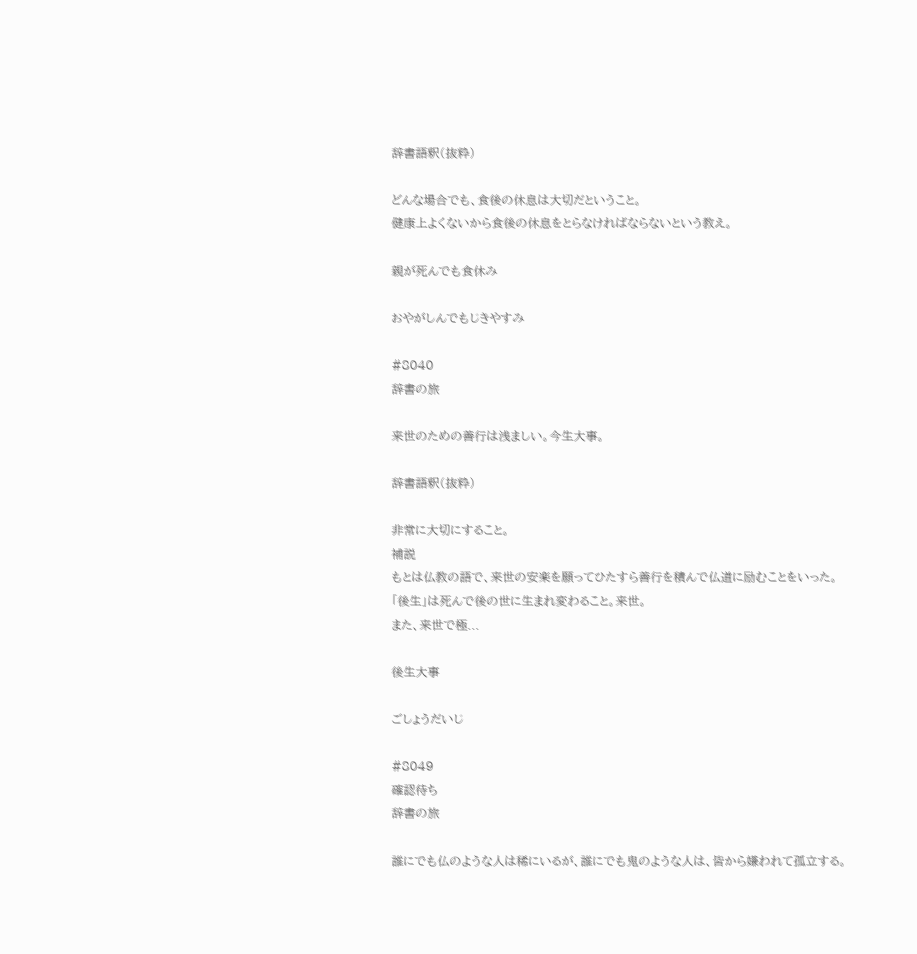辞書語釈(抜粋)

どんな場合でも、食後の休息は大切だということ。
健康上よくないから食後の休息をとらなければならないという教え。

親が死んでも食休み

おやがしんでもじきやすみ

#8040
辞書の旅

来世のための善行は浅ましい。今生大事。

辞書語釈(抜粋)

非常に大切にすること。
補説
もとは仏教の語で、来世の安楽を願ってひたすら善行を積んで仏道に励むことをいった。
「後生」は死んで後の世に生まれ変わること。来世。
また、来世で極...

後生大事

ごしょうだいじ

#8049
確認待ち
辞書の旅

誰にでも仏のような人は稀にいるが、誰にでも鬼のような人は、皆から嫌われて孤立する。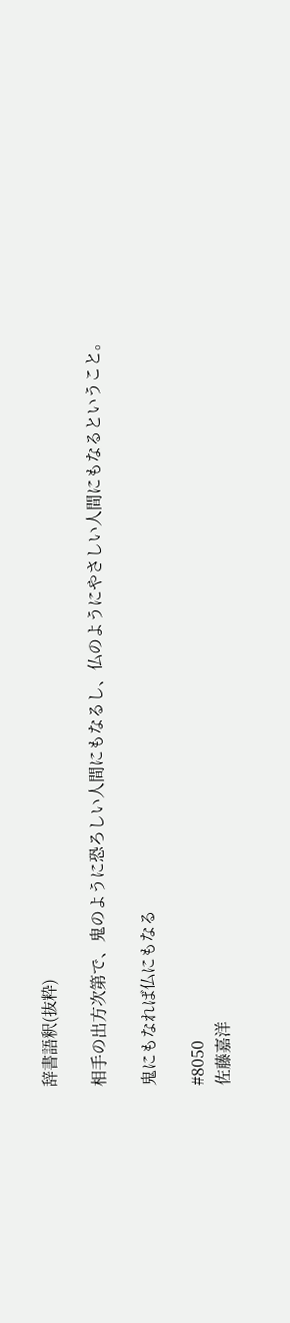辞書語釈(抜粋)

相手の出方次第で、鬼のように恐ろしい人間にもなるし、仏のようにやさしい人間にもなるということ。

鬼にもなれば仏にもなる

#8050
佐藤嘉洋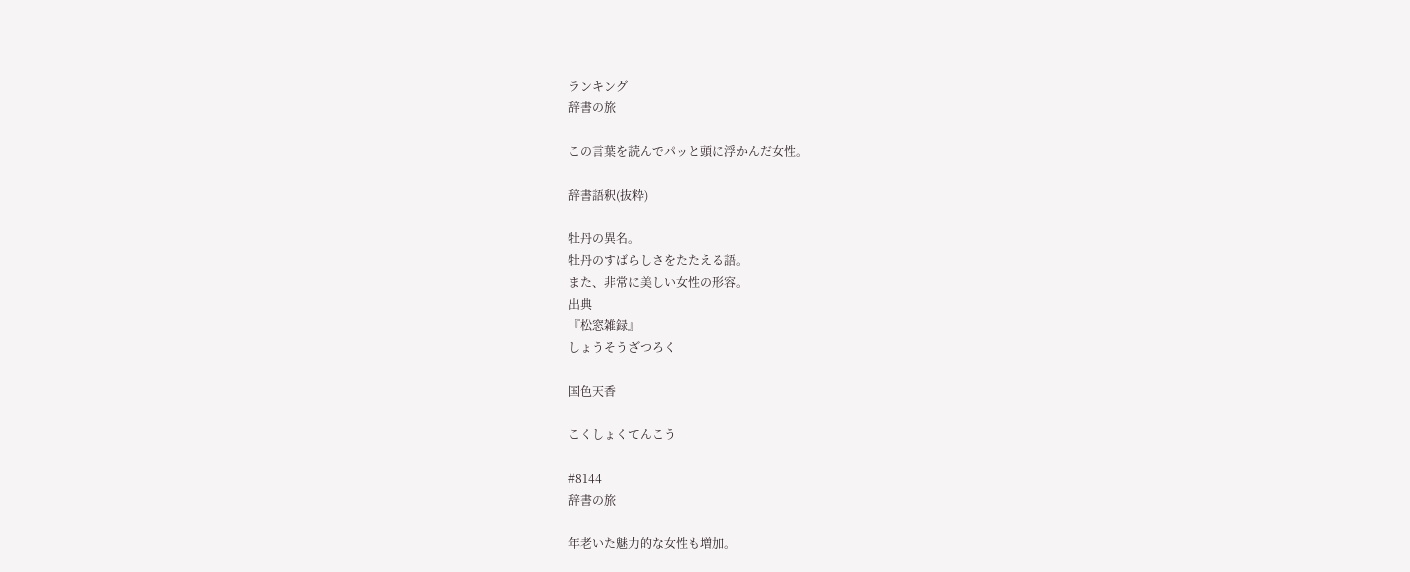ランキング
辞書の旅

この言葉を読んでパッと頭に浮かんだ女性。

辞書語釈(抜粋)

牡丹の異名。
牡丹のすばらしさをたたえる語。
また、非常に美しい女性の形容。
出典
『松窓雑録』
しょうそうざつろく

国色天香

こくしょくてんこう

#8144
辞書の旅

年老いた魅力的な女性も増加。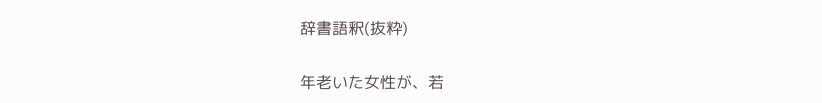辞書語釈(抜粋)

年老いた女性が、若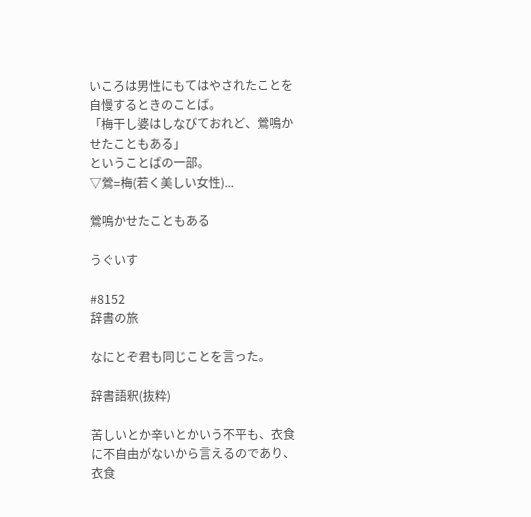いころは男性にもてはやされたことを自慢するときのことば。
「梅干し婆はしなびておれど、鶯鳴かせたこともある」
ということばの一部。
▽鶯=梅(若く美しい女性)...

鶯鳴かせたこともある

うぐいす

#8152
辞書の旅

なにとぞ君も同じことを言った。

辞書語釈(抜粋)

苦しいとか辛いとかいう不平も、衣食に不自由がないから言えるのであり、衣食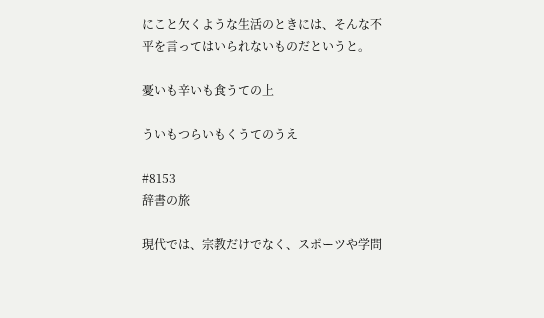にこと欠くような生活のときには、そんな不平を言ってはいられないものだというと。

憂いも辛いも食うての上

ういもつらいもくうてのうえ

#8153
辞書の旅

現代では、宗教だけでなく、スポーツや学問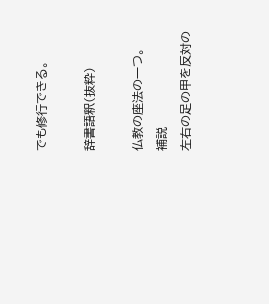でも修行できる。

辞書語釈(抜粋)

仏教の座法の一つ。
補説
左右の足の甲を反対の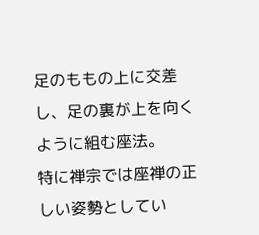足のももの上に交差し、足の裏が上を向くように組む座法。
特に禅宗では座禅の正しい姿勢としてい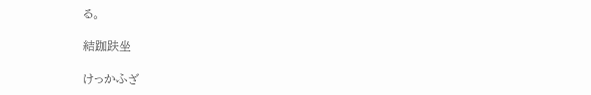る。

結跏趺坐

けっかふざ